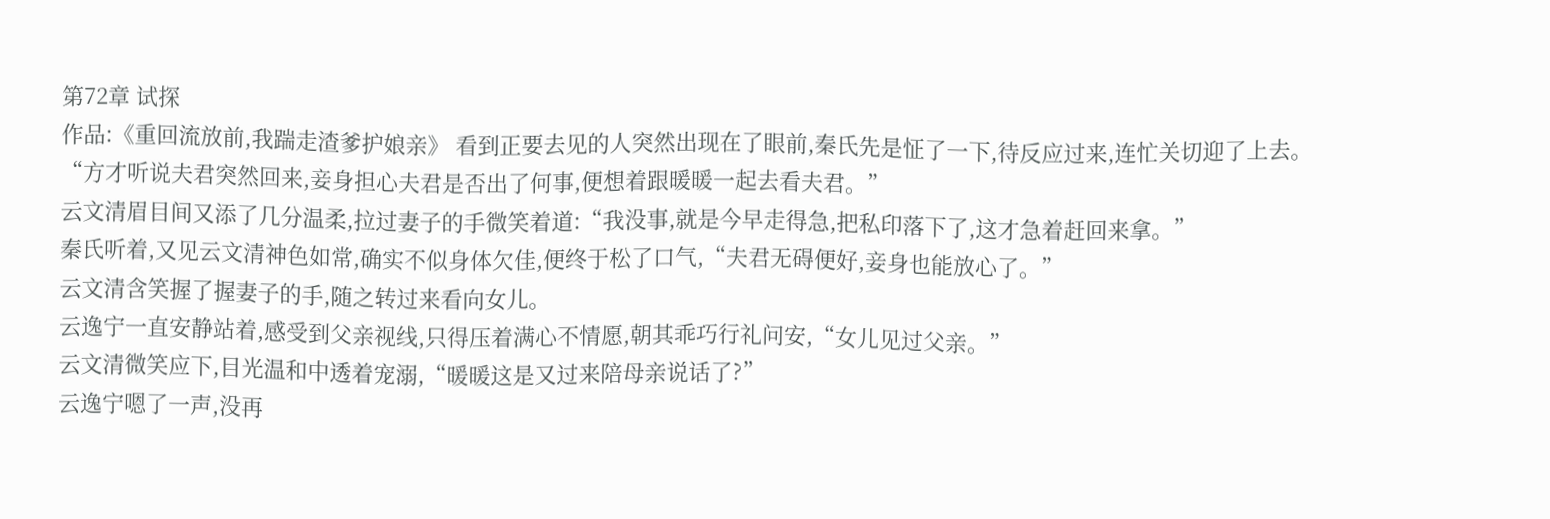第72章 试探
作品:《重回流放前,我踹走渣爹护娘亲》 看到正要去见的人突然出现在了眼前,秦氏先是怔了一下,待反应过来,连忙关切迎了上去。
“方才听说夫君突然回来,妾身担心夫君是否出了何事,便想着跟暖暖一起去看夫君。”
云文清眉目间又添了几分温柔,拉过妻子的手微笑着道:“我没事,就是今早走得急,把私印落下了,这才急着赶回来拿。”
秦氏听着,又见云文清神色如常,确实不似身体欠佳,便终于松了口气,“夫君无碍便好,妾身也能放心了。”
云文清含笑握了握妻子的手,随之转过来看向女儿。
云逸宁一直安静站着,感受到父亲视线,只得压着满心不情愿,朝其乖巧行礼问安,“女儿见过父亲。”
云文清微笑应下,目光温和中透着宠溺,“暖暖这是又过来陪母亲说话了?”
云逸宁嗯了一声,没再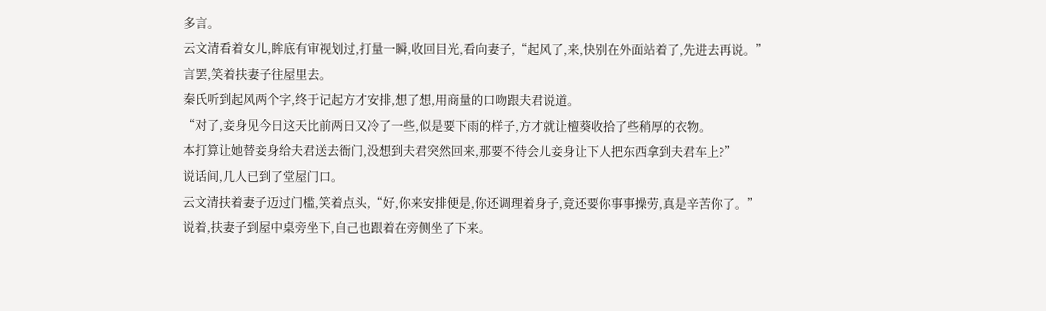多言。
云文清看着女儿,眸底有审视划过,打量一瞬,收回目光,看向妻子,“起风了,来,快别在外面站着了,先进去再说。”
言罢,笑着扶妻子往屋里去。
秦氏听到起风两个字,终于记起方才安排,想了想,用商量的口吻跟夫君说道。
“对了,妾身见今日这天比前两日又冷了一些,似是要下雨的样子,方才就让檀葵收拾了些稍厚的衣物。
本打算让她替妾身给夫君送去衙门,没想到夫君突然回来,那要不待会儿妾身让下人把东西拿到夫君车上?”
说话间,几人已到了堂屋门口。
云文清扶着妻子迈过门槛,笑着点头,“好,你来安排便是,你还调理着身子,竟还要你事事操劳,真是辛苦你了。”
说着,扶妻子到屋中桌旁坐下,自己也跟着在旁侧坐了下来。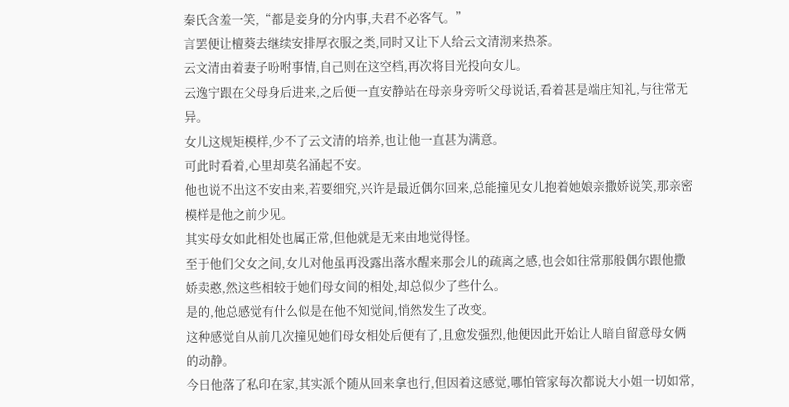秦氏含羞一笑,“都是妾身的分内事,夫君不必客气。”
言罢便让檀葵去继续安排厚衣服之类,同时又让下人给云文清沏来热茶。
云文清由着妻子吩咐事情,自己则在这空档,再次将目光投向女儿。
云逸宁跟在父母身后进来,之后便一直安静站在母亲身旁听父母说话,看着甚是端庄知礼,与往常无异。
女儿这规矩模样,少不了云文清的培养,也让他一直甚为满意。
可此时看着,心里却莫名涌起不安。
他也说不出这不安由来,若要细究,兴许是最近偶尔回来,总能撞见女儿抱着她娘亲撒娇说笑,那亲密模样是他之前少见。
其实母女如此相处也属正常,但他就是无来由地觉得怪。
至于他们父女之间,女儿对他虽再没露出落水醒来那会儿的疏离之感,也会如往常那般偶尔跟他撒娇卖憨,然这些相较于她们母女间的相处,却总似少了些什么。
是的,他总感觉有什么似是在他不知觉间,悄然发生了改变。
这种感觉自从前几次撞见她们母女相处后便有了,且愈发强烈,他便因此开始让人暗自留意母女俩的动静。
今日他落了私印在家,其实派个随从回来拿也行,但因着这感觉,哪怕管家每次都说大小姐一切如常,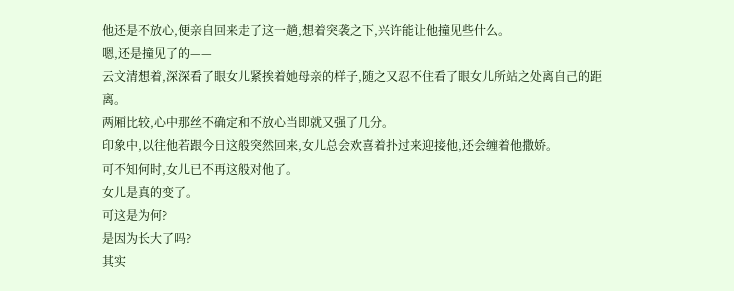他还是不放心,便亲自回来走了这一趟,想着突袭之下,兴许能让他撞见些什么。
嗯,还是撞见了的——
云文清想着,深深看了眼女儿紧挨着她母亲的样子,随之又忍不住看了眼女儿所站之处离自己的距离。
两厢比较,心中那丝不确定和不放心当即就又强了几分。
印象中,以往他若跟今日这般突然回来,女儿总会欢喜着扑过来迎接他,还会缠着他撒娇。
可不知何时,女儿已不再这般对他了。
女儿是真的变了。
可这是为何?
是因为长大了吗?
其实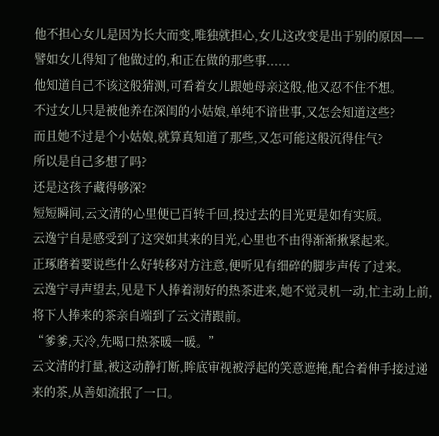他不担心女儿是因为长大而变,唯独就担心,女儿这改变是出于别的原因——
譬如女儿得知了他做过的,和正在做的那些事......
他知道自己不该这般猜测,可看着女儿跟她母亲这般,他又忍不住不想。
不过女儿只是被他养在深闺的小姑娘,单纯不谙世事,又怎会知道这些?
而且她不过是个小姑娘,就算真知道了那些,又怎可能这般沉得住气?
所以是自己多想了吗?
还是这孩子藏得够深?
短短瞬间,云文清的心里便已百转千回,投过去的目光更是如有实质。
云逸宁自是感受到了这突如其来的目光,心里也不由得渐渐揪紧起来。
正琢磨着要说些什么好转移对方注意,便听见有细碎的脚步声传了过来。
云逸宁寻声望去,见是下人捧着沏好的热茶进来,她不觉灵机一动,忙主动上前,将下人捧来的茶亲自端到了云文清跟前。
“爹爹,天冷,先喝口热茶暖一暖。”
云文清的打量,被这动静打断,眸底审视被浮起的笑意遮掩,配合着伸手接过递来的茶,从善如流抿了一口。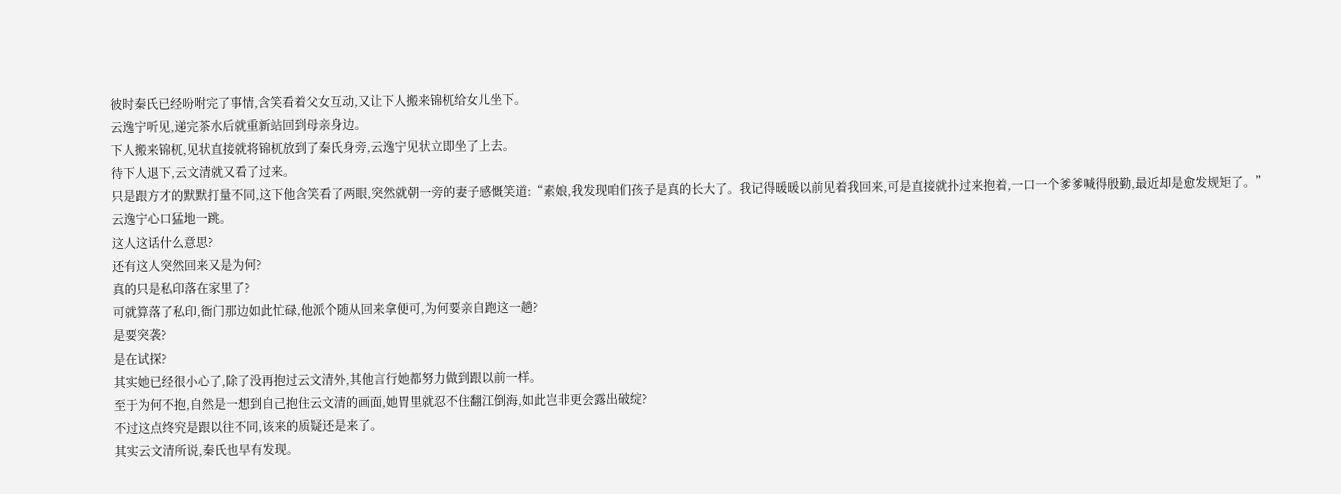彼时秦氏已经吩咐完了事情,含笑看着父女互动,又让下人搬来锦杌给女儿坐下。
云逸宁听见,递完茶水后就重新站回到母亲身边。
下人搬来锦杌,见状直接就将锦杌放到了秦氏身旁,云逸宁见状立即坐了上去。
待下人退下,云文清就又看了过来。
只是跟方才的默默打量不同,这下他含笑看了两眼,突然就朝一旁的妻子感慨笑道:“素娘,我发现咱们孩子是真的长大了。我记得暖暖以前见着我回来,可是直接就扑过来抱着,一口一个爹爹喊得殷勤,最近却是愈发规矩了。”
云逸宁心口猛地一跳。
这人这话什么意思?
还有这人突然回来又是为何?
真的只是私印落在家里了?
可就算落了私印,衙门那边如此忙碌,他派个随从回来拿便可,为何要亲自跑这一趟?
是要突袭?
是在试探?
其实她已经很小心了,除了没再抱过云文清外,其他言行她都努力做到跟以前一样。
至于为何不抱,自然是一想到自己抱住云文清的画面,她胃里就忍不住翻江倒海,如此岂非更会露出破绽?
不过这点终究是跟以往不同,该来的质疑还是来了。
其实云文清所说,秦氏也早有发现。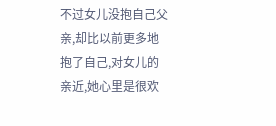不过女儿没抱自己父亲,却比以前更多地抱了自己,对女儿的亲近,她心里是很欢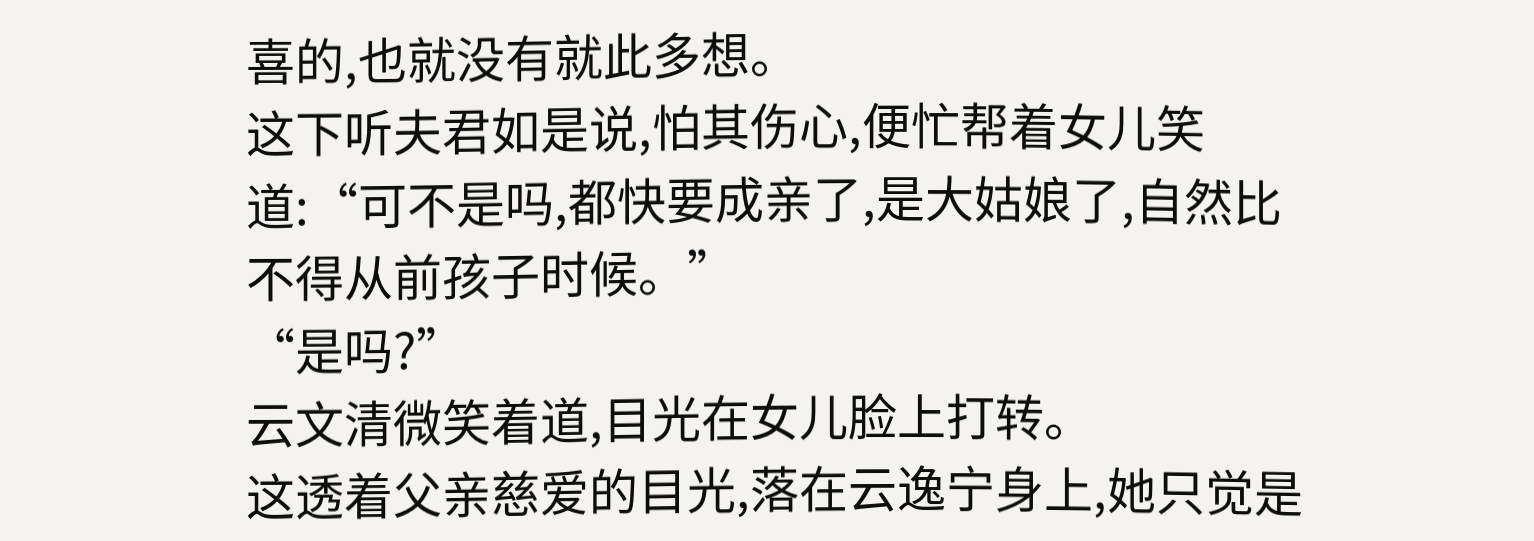喜的,也就没有就此多想。
这下听夫君如是说,怕其伤心,便忙帮着女儿笑道:“可不是吗,都快要成亲了,是大姑娘了,自然比不得从前孩子时候。”
“是吗?”
云文清微笑着道,目光在女儿脸上打转。
这透着父亲慈爱的目光,落在云逸宁身上,她只觉是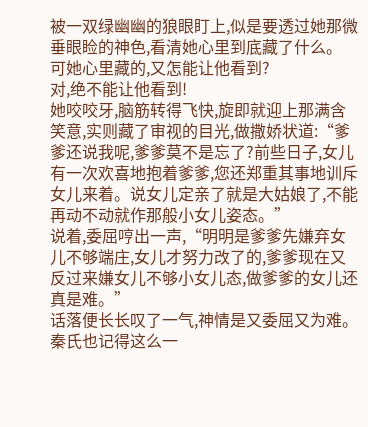被一双绿幽幽的狼眼盯上,似是要透过她那微垂眼睑的神色,看清她心里到底藏了什么。
可她心里藏的,又怎能让他看到?
对,绝不能让他看到!
她咬咬牙,脑筋转得飞快,旋即就迎上那满含笑意,实则藏了审视的目光,做撒娇状道:“爹爹还说我呢,爹爹莫不是忘了?前些日子,女儿有一次欢喜地抱着爹爹,您还郑重其事地训斥女儿来着。说女儿定亲了就是大姑娘了,不能再动不动就作那般小女儿姿态。”
说着,委屈哼出一声,“明明是爹爹先嫌弃女儿不够端庄,女儿才努力改了的,爹爹现在又反过来嫌女儿不够小女儿态,做爹爹的女儿还真是难。”
话落便长长叹了一气,神情是又委屈又为难。
秦氏也记得这么一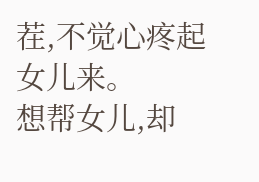茬,不觉心疼起女儿来。
想帮女儿,却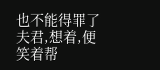也不能得罪了夫君,想着,便笑着帮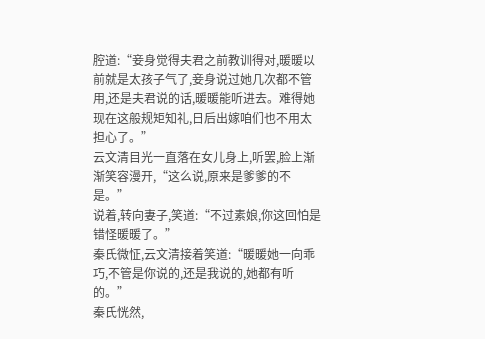腔道:“妾身觉得夫君之前教训得对,暖暖以前就是太孩子气了,妾身说过她几次都不管用,还是夫君说的话,暖暖能听进去。难得她现在这般规矩知礼,日后出嫁咱们也不用太担心了。”
云文清目光一直落在女儿身上,听罢,脸上渐渐笑容漫开,“这么说,原来是爹爹的不是。”
说着,转向妻子,笑道:“不过素娘,你这回怕是错怪暖暖了。”
秦氏微怔,云文清接着笑道:“暖暖她一向乖巧,不管是你说的,还是我说的,她都有听的。”
秦氏恍然,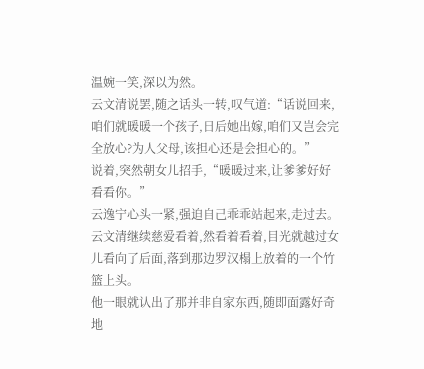温婉一笑,深以为然。
云文清说罢,随之话头一转,叹气道:“话说回来,咱们就暖暖一个孩子,日后她出嫁,咱们又岂会完全放心?为人父母,该担心还是会担心的。”
说着,突然朝女儿招手,“暖暖过来,让爹爹好好看看你。”
云逸宁心头一紧,强迫自己乖乖站起来,走过去。
云文清继续慈爱看着,然看着看着,目光就越过女儿看向了后面,落到那边罗汉榻上放着的一个竹篮上头。
他一眼就认出了那并非自家东西,随即面露好奇地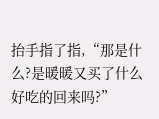抬手指了指,“那是什么?是暖暖又买了什么好吃的回来吗?”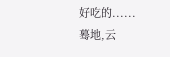好吃的......
蓦地,云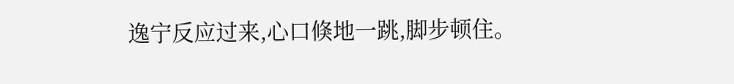逸宁反应过来,心口倏地一跳,脚步顿住。